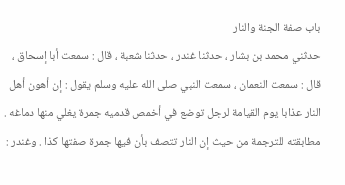باب صفة الجنة والنار
حدثني محمد بن بشار ، حدثنا غندر ، حدثنا شعبة ، قال : سمعت أبا إسحاق ، قال : سمعت النعمان ، سمعت النبي صلى الله عليه وسلم يقول : إن أهون أهل النار عذابا يوم القيامة لرجل توضع في أخمص قدميه جمرة يغلي منها دماغه . مطابقته للترجمة من حيث إن النار تتصف بأن فيها جمرة صفتها كذا . وغندر :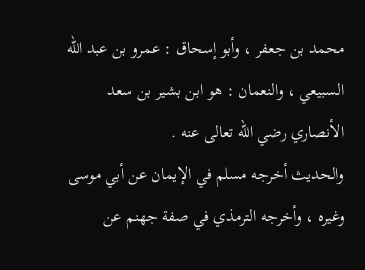محمد بن جعفر ، وأبو إسحاق : عمرو بن عبد الله السبيعي ، والنعمان : هو ابن بشير بن سعد الأنصاري رضي الله تعالى عنه .
والحديث أخرجه مسلم في الإيمان عن أبي موسى وغيره ، وأخرجه الترمذي في صفة جهنم عن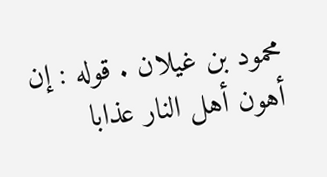محمود بن غيلان . قوله : إن أهون أهل النار عذابا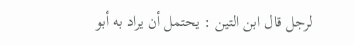لرجل قال ابن التين : يحتمل أن يراد به أبو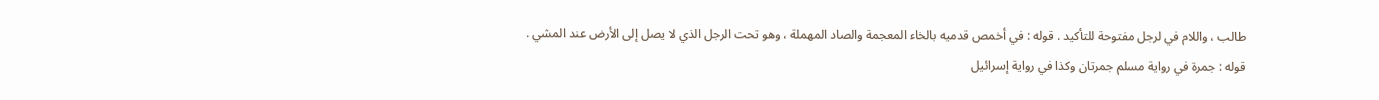طالب ، واللام في لرجل مفتوحة للتأكيد . قوله : في أخمص قدميه بالخاء المعجمة والصاد المهملة ، وهو تحت الرجل الذي لا يصل إلى الأرض عند المشي .
قوله : جمرة في رواية مسلم جمرتان وكذا في رواية إسرائيل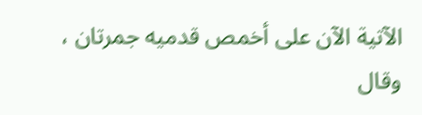الآتية الآن على أخمص قدميه جمرتان ، وقال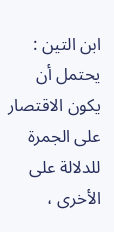ابن التين : يحتمل أن يكون الاقتصار على الجمرة للدلالة على الأخرى ،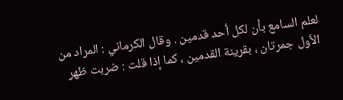لعلم السامع بأن لكل أحد قدمين . وقال الكرماني : المراد من الأول جمرتان ، بقرينة القدمين ، كما إذا قلت : ضربت ظهر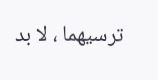ترسيهما ، لا بد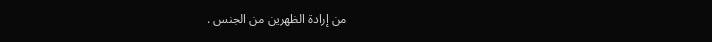من إرادة الظهرين من الجنس .